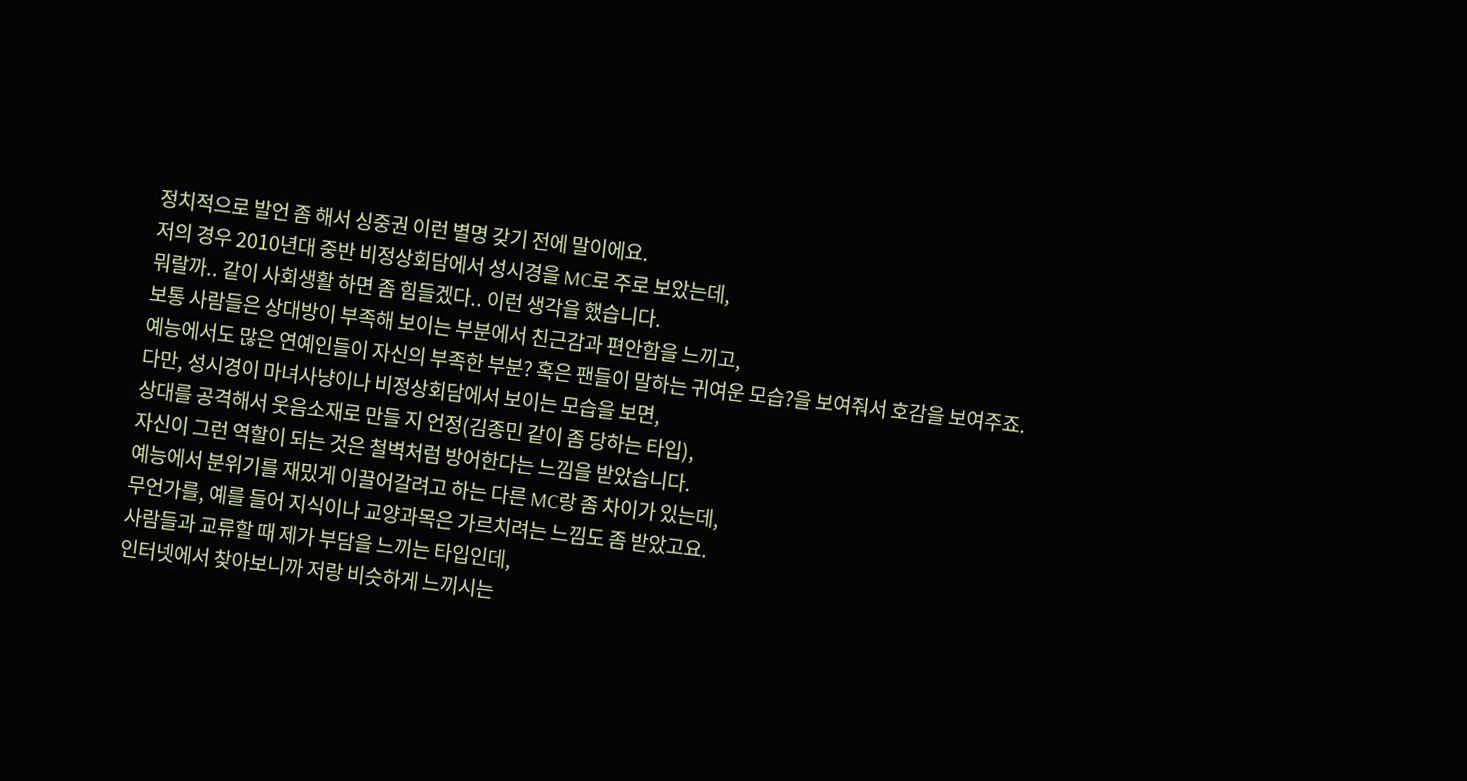정치적으로 발언 좀 해서 싱중권 이런 별명 갖기 전에 말이에요.
저의 경우 2010년대 중반 비정상회담에서 성시경을 MC로 주로 보았는데,
뭐랄까.. 같이 사회생활 하면 좀 힘들겠다.. 이런 생각을 했습니다.
보통 사람들은 상대방이 부족해 보이는 부분에서 친근감과 편안함을 느끼고,
예능에서도 많은 연예인들이 자신의 부족한 부분? 혹은 팬들이 말하는 귀여운 모습?을 보여줘서 호감을 보여주죠.
다만, 성시경이 마녀사냥이나 비정상회담에서 보이는 모습을 보면,
상대를 공격해서 웃음소재로 만들 지 언정(김종민 같이 좀 당하는 타입),
자신이 그런 역할이 되는 것은 철벽처럼 방어한다는 느낌을 받았습니다.
예능에서 분위기를 재밌게 이끌어갈려고 하는 다른 MC랑 좀 차이가 있는데,
무언가를, 예를 들어 지식이나 교양과목은 가르치려는 느낌도 좀 받았고요.
사람들과 교류할 때 제가 부담을 느끼는 타입인데,
인터넷에서 찾아보니까 저랑 비슷하게 느끼시는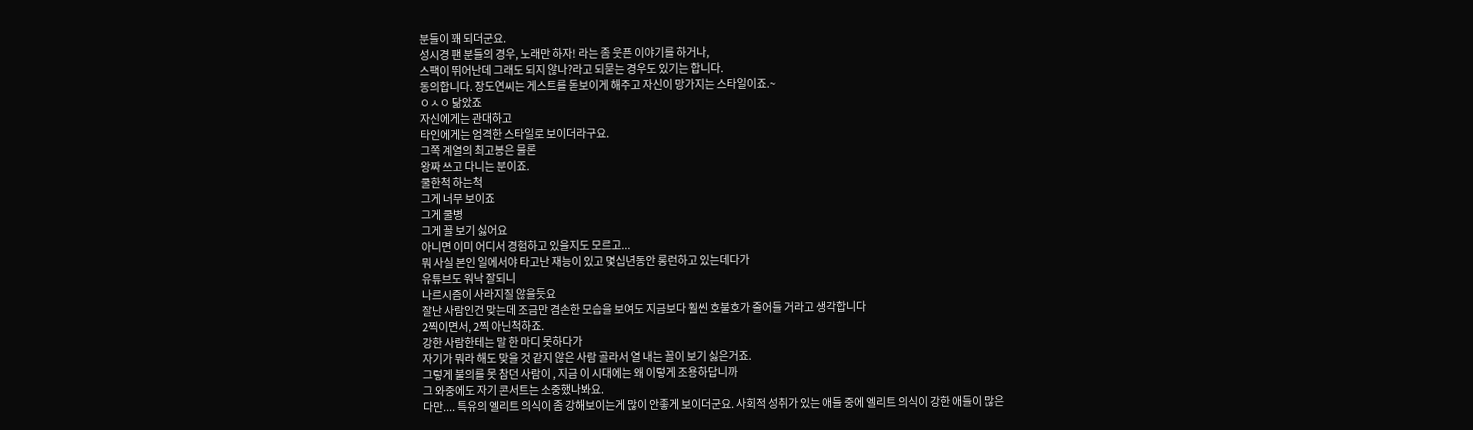분들이 꽤 되더군요.
성시경 팬 분들의 경우, 노래만 하자! 라는 좀 웃픈 이야기를 하거나,
스팩이 뛰어난데 그래도 되지 않나?라고 되묻는 경우도 있기는 합니다.
동의합니다. 장도연씨는 게스트를 돋보이게 해주고 자신이 망가지는 스타일이죠.~
ㅇㅅㅇ 닮았죠
자신에게는 관대하고
타인에게는 엄격한 스타일로 보이더라구요.
그쪽 계열의 최고봉은 물론
왕짜 쓰고 다니는 분이죠.
쿨한척 하는척
그게 너무 보이죠
그게 쿨병
그게 꼴 보기 싫어요
아니면 이미 어디서 경험하고 있을지도 모르고...
뭐 사실 본인 일에서야 타고난 재능이 있고 몇십년동안 롱런하고 있는데다가
유튜브도 워낙 잘되니
나르시즘이 사라지질 않을듯요
잘난 사람인건 맞는데 조금만 겸손한 모습을 보여도 지금보다 훨씬 호불호가 줄어들 거라고 생각합니다
2찍이면서, 2찍 아닌척하죠.
강한 사람한테는 말 한 마디 못하다가
자기가 뭐라 해도 맞을 것 같지 않은 사람 골라서 열 내는 꼴이 보기 싫은거죠.
그렇게 불의를 못 참던 사람이 , 지금 이 시대에는 왜 이렇게 조용하답니까
그 와중에도 자기 콘서트는 소중했나봐요.
다만.... 특유의 엘리트 의식이 좀 강해보이는게 많이 안좋게 보이더군요. 사회적 성취가 있는 애들 중에 엘리트 의식이 강한 애들이 많은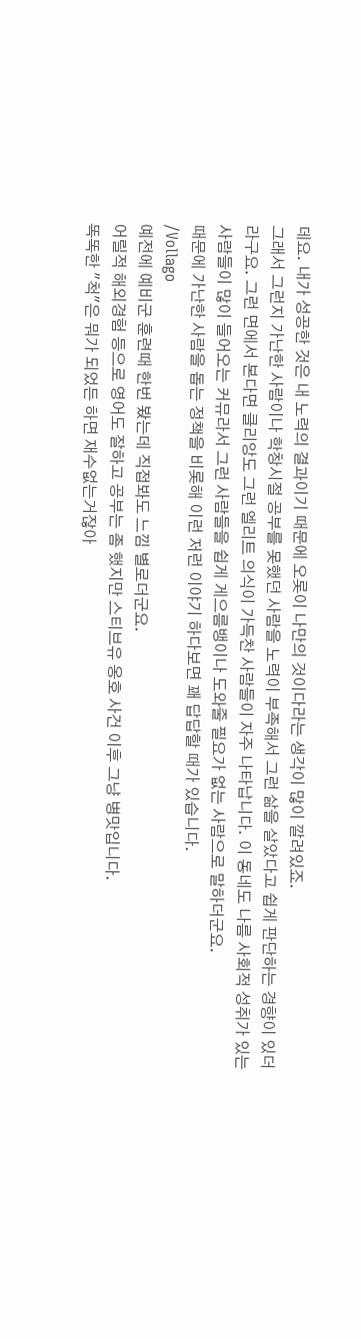데요. 내가 성공한 것은 내 노력의 결과이기 때문에 오롯이 나만의 것이다라는 생각이 많이 깔려있죠.
그래서 그런지 가난한 사람이나 학창시절 공부를 못했던 사람을 노력이 부족해서 그런 삶을 살았다고 쉽게 판단하는 경향이 있더라구요. 그런 면에서 본다면 클리앙도 그런 엘리트 의식이 가득찬 사람들이 자주 나타납니다. 이 동네도 나름 사회적 성취가 있는 사람들이 많이 들어오는 커뮤라서 그런 사람들을 쉽게 게으름뱅이나 도와줄 필요가 없는 사람으로 말하더군요.
때문에 가난한 사람을 돕는 정책을 비롯해 이런 저런 이야기 하다보면 꽤 답답할 때가 있습니다.
/Vollago
예전에 예비군 훈련때 한번 봤는데 직접봐도 느낌 별로더군요.
어릴적 해외경험 등으로 영어도 잘하고 공부는 좀 했지만 스티브유 옹호 사건 이후 그냥 병맛입니다.
똑똑한 "척"은 뭐가 되었든 하면 재수없는거잖아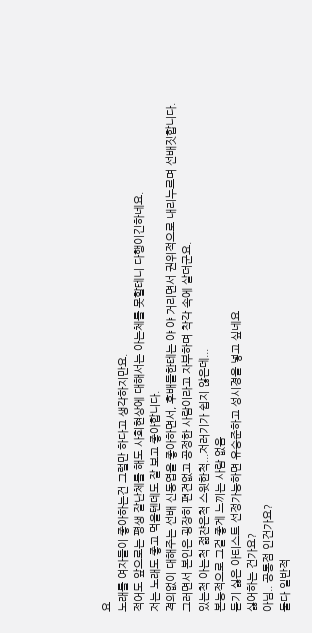요
노래를 여자들이 좋아하는건 그럴만 하다고 생각하지만요.
적어도 앞으로는 평생 잘난체를 해도 사회현상에 대해서는 아는체를 못할테니 다행이긴하네요.
저는 노래도 좋고 먹을텐데도 잘 보고 좋아합니다.
격의없이 대해주는 선배 신동엽을 좋아하면서, 후배들한테는 야 야 거리면서 권위적으로 내리누르며 선배짓합니다. 그러면서 본인은 굉장히 편견없고 공정한 사람이라고 자부하며 착각 속에 살더군요.
있는척 아는척 젊쟌은척 스윗한척...저러기가 쉽지 않은데...
본능적으로 그걸 좋게 느끼는 사람 없음
듣기 싫은 아티스트 선정가능하면 유승준하고 성시경을 넣고 싶네요
싫어하는 건가요?
아님.. 공통점 인건가요?
둘다 일반적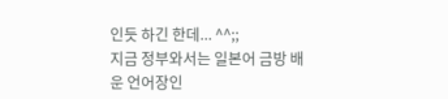인듯 하긴 한데... ^^;;
지금 정부와서는 일본어 금방 배운 언어장인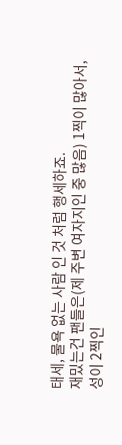태세, 물욕 없는 사람 인 것 처럼 행세하죠.
재밌는건 팬들은(제 주변 여자지인 중 많음) 1찍이 많아서,
성이 2찍인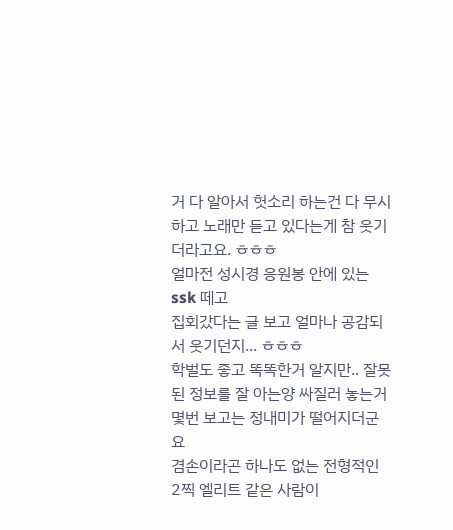거 다 알아서 헛소리 하는건 다 무시하고 노래만 듣고 있다는게 참 웃기더라고요. ㅎㅎㅎ
얼마전 성시경 응원봉 안에 있는 ssk 떼고
집회갔다는 글 보고 얼마나 공감되서 웃기던지... ㅎㅎㅎ
학벌도 좋고 똑똑한거 알지만.. 잘못된 정보를 잘 아는양 싸질러 놓는거 몇번 보고는 정내미가 떨어지더군요
겸손이라곤 하나도 없는 전형적인 2찍 엘리트 같은 사람이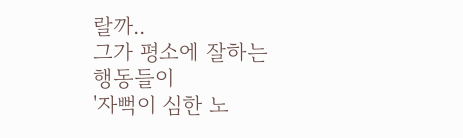랄까..
그가 평소에 잘하는 행동들이
'자뻑이 심한 노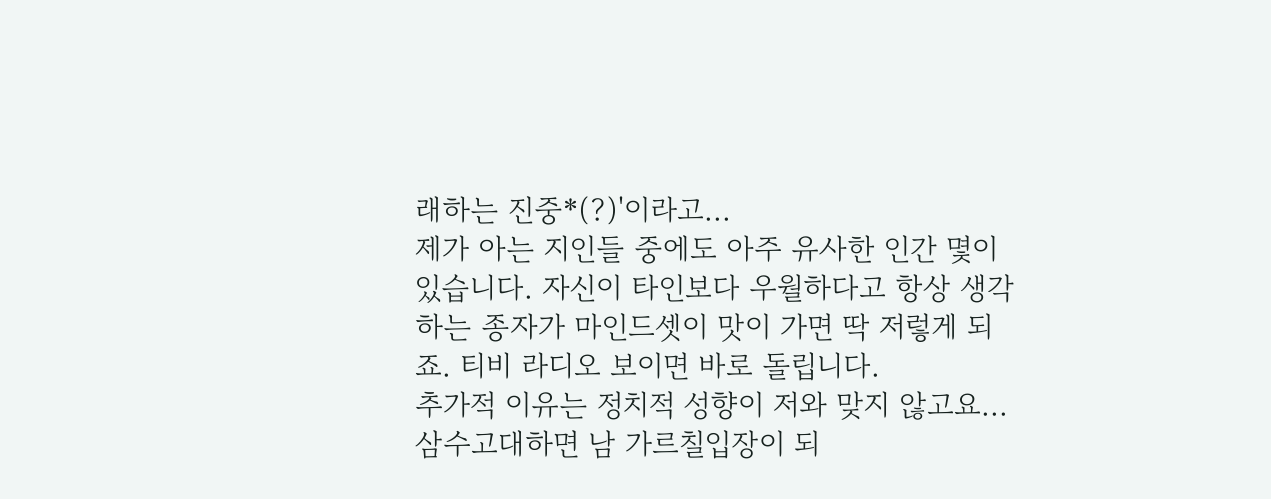래하는 진중*(?)'이라고...
제가 아는 지인들 중에도 아주 유사한 인간 몇이 있습니다. 자신이 타인보다 우월하다고 항상 생각하는 종자가 마인드셋이 맛이 가면 딱 저렇게 되죠. 티비 라디오 보이면 바로 돌립니다.
추가적 이유는 정치적 성향이 저와 맞지 않고요...
삼수고대하면 남 가르칠입장이 되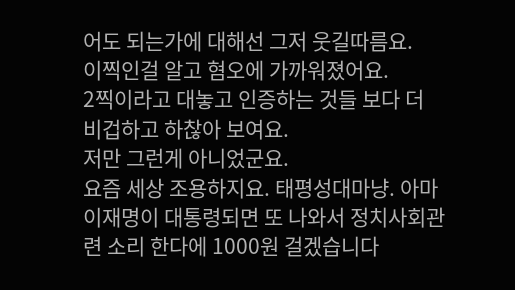어도 되는가에 대해선 그저 웃길따름요.
이찍인걸 알고 혐오에 가까워졌어요.
2찍이라고 대놓고 인증하는 것들 보다 더 비겁하고 하찮아 보여요.
저만 그런게 아니었군요.
요즘 세상 조용하지요. 태평성대마냥. 아마 이재명이 대통령되면 또 나와서 정치사회관련 소리 한다에 1000원 걸겠습니다